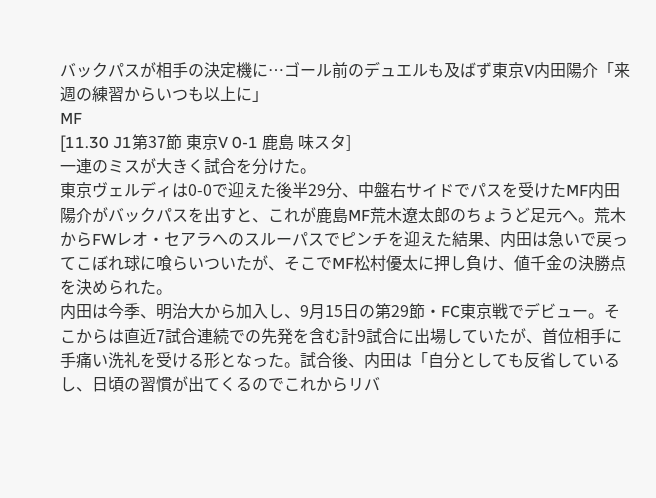バックパスが相手の決定機に…ゴール前のデュエルも及ばず東京V内田陽介「来週の練習からいつも以上に」
MF
[11.30 J1第37節 東京V 0-1 鹿島 味スタ]
一連のミスが大きく試合を分けた。
東京ヴェルディは0-0で迎えた後半29分、中盤右サイドでパスを受けたMF内田陽介がバックパスを出すと、これが鹿島MF荒木遼太郎のちょうど足元へ。荒木からFWレオ・セアラへのスルーパスでピンチを迎えた結果、内田は急いで戻ってこぼれ球に喰らいついたが、そこでMF松村優太に押し負け、値千金の決勝点を決められた。
内田は今季、明治大から加入し、9月15日の第29節・FC東京戦でデビュー。そこからは直近7試合連続での先発を含む計9試合に出場していたが、首位相手に手痛い洗礼を受ける形となった。試合後、内田は「自分としても反省しているし、日頃の習慣が出てくるのでこれからリバ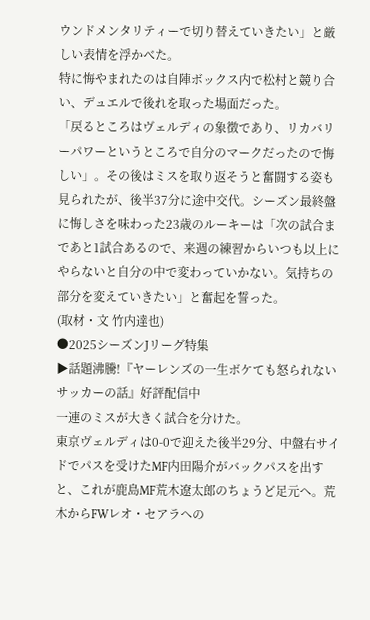ウンドメンタリティーで切り替えていきたい」と厳しい表情を浮かべた。
特に悔やまれたのは自陣ボックス内で松村と競り合い、デュエルで後れを取った場面だった。
「戻るところはヴェルディの象徴であり、リカバリーパワーというところで自分のマークだったので悔しい」。その後はミスを取り返そうと奮闘する姿も見られたが、後半37分に途中交代。シーズン最終盤に悔しさを味わった23歳のルーキーは「次の試合まであと1試合あるので、来週の練習からいつも以上にやらないと自分の中で変わっていかない。気持ちの部分を変えていきたい」と奮起を誓った。
(取材・文 竹内達也)
●2025シーズンJリーグ特集
▶話題沸騰!『ヤーレンズの一生ボケても怒られないサッカーの話』好評配信中
一連のミスが大きく試合を分けた。
東京ヴェルディは0-0で迎えた後半29分、中盤右サイドでパスを受けたMF内田陽介がバックパスを出すと、これが鹿島MF荒木遼太郎のちょうど足元へ。荒木からFWレオ・セアラへの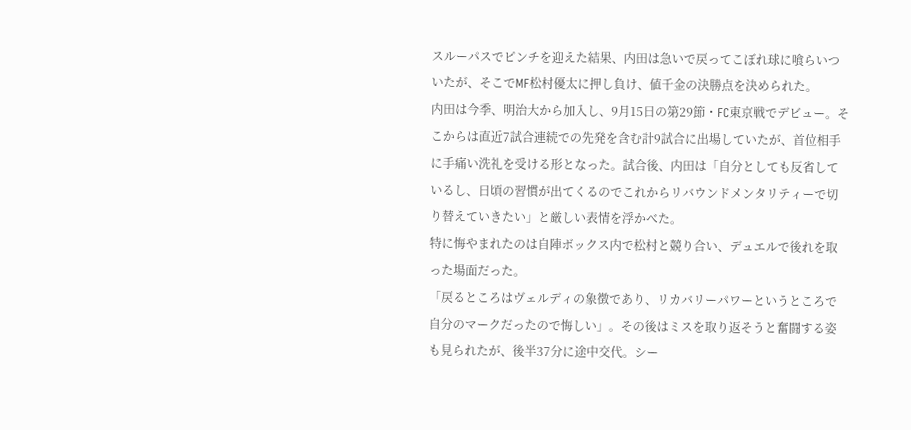スルーパスでピンチを迎えた結果、内田は急いで戻ってこぼれ球に喰らいついたが、そこでMF松村優太に押し負け、値千金の決勝点を決められた。
内田は今季、明治大から加入し、9月15日の第29節・FC東京戦でデビュー。そこからは直近7試合連続での先発を含む計9試合に出場していたが、首位相手に手痛い洗礼を受ける形となった。試合後、内田は「自分としても反省しているし、日頃の習慣が出てくるのでこれからリバウンドメンタリティーで切り替えていきたい」と厳しい表情を浮かべた。
特に悔やまれたのは自陣ボックス内で松村と競り合い、デュエルで後れを取った場面だった。
「戻るところはヴェルディの象徴であり、リカバリーパワーというところで自分のマークだったので悔しい」。その後はミスを取り返そうと奮闘する姿も見られたが、後半37分に途中交代。シー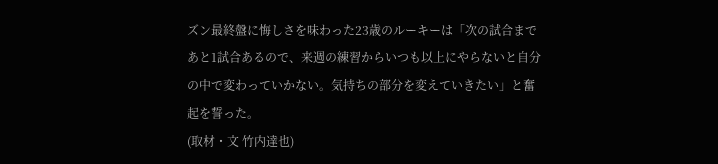ズン最終盤に悔しさを味わった23歳のルーキーは「次の試合まであと1試合あるので、来週の練習からいつも以上にやらないと自分の中で変わっていかない。気持ちの部分を変えていきたい」と奮起を誓った。
(取材・文 竹内達也)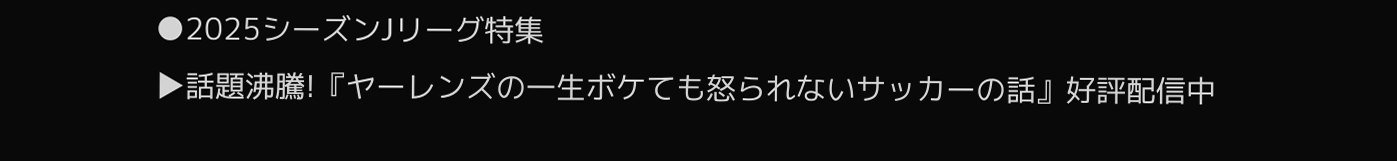●2025シーズンJリーグ特集
▶話題沸騰!『ヤーレンズの一生ボケても怒られないサッカーの話』好評配信中